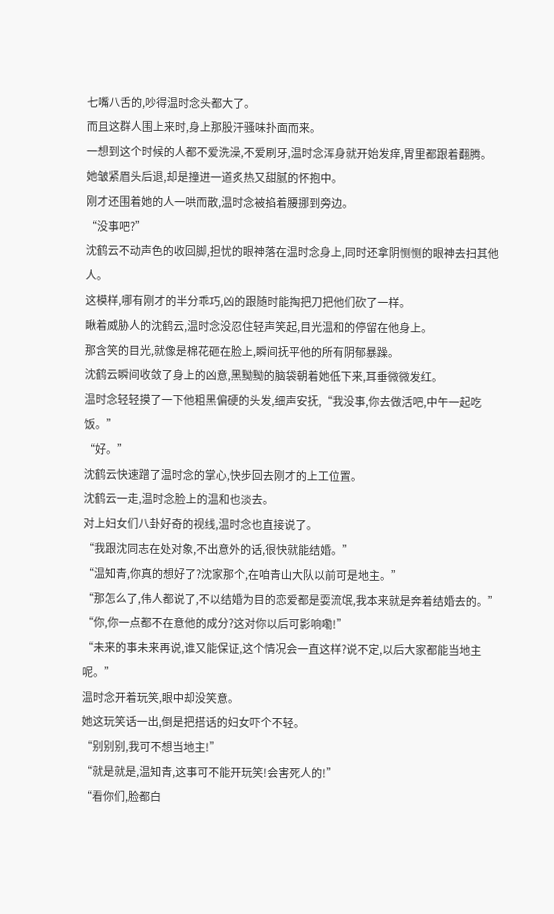七嘴八舌的,吵得温时念头都大了。
而且这群人围上来时,身上那股汗骚味扑面而来。
一想到这个时候的人都不爱洗澡,不爱刷牙,温时念浑身就开始发痒,胃里都跟着翻腾。
她皱紧眉头后退,却是撞进一道炙热又甜腻的怀抱中。
刚才还围着她的人一哄而散,温时念被掐着腰挪到旁边。
“没事吧?”
沈鹤云不动声色的收回脚,担忧的眼神落在温时念身上,同时还拿阴恻恻的眼神去扫其他人。
这模样,哪有刚才的半分乖巧,凶的跟随时能掏把刀把他们砍了一样。
瞅着威胁人的沈鹤云,温时念没忍住轻声笑起,目光温和的停留在他身上。
那含笑的目光,就像是棉花砸在脸上,瞬间抚平他的所有阴郁暴躁。
沈鹤云瞬间收敛了身上的凶意,黑黝黝的脑袋朝着她低下来,耳垂微微发红。
温时念轻轻摸了一下他粗黑偏硬的头发,细声安抚,“我没事,你去做活吧,中午一起吃饭。”
“好。”
沈鹤云快速蹭了温时念的掌心,快步回去刚才的上工位置。
沈鹤云一走,温时念脸上的温和也淡去。
对上妇女们八卦好奇的视线,温时念也直接说了。
“我跟沈同志在处对象,不出意外的话,很快就能结婚。”
“温知青,你真的想好了?沈家那个,在咱青山大队以前可是地主。”
“那怎么了,伟人都说了,不以结婚为目的恋爱都是耍流氓,我本来就是奔着结婚去的。”
“你,你一点都不在意他的成分?这对你以后可影响嘞!”
“未来的事未来再说,谁又能保证,这个情况会一直这样?说不定,以后大家都能当地主呢。”
温时念开着玩笑,眼中却没笑意。
她这玩笑话一出,倒是把搭话的妇女吓个不轻。
“别别别,我可不想当地主!”
“就是就是,温知青,这事可不能开玩笑!会害死人的!”
“看你们,脸都白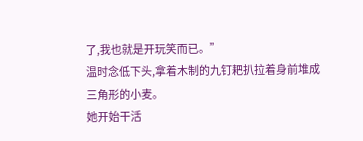了,我也就是开玩笑而已。”
温时念低下头,拿着木制的九钉耙扒拉着身前堆成三角形的小麦。
她开始干活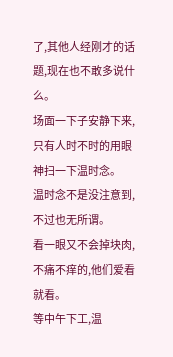了,其他人经刚才的话题,现在也不敢多说什么。
场面一下子安静下来,只有人时不时的用眼神扫一下温时念。
温时念不是没注意到,不过也无所谓。
看一眼又不会掉块肉,不痛不痒的,他们爱看就看。
等中午下工,温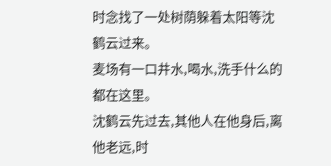时念找了一处树荫躲着太阳等沈鹤云过来。
麦场有一口井水,喝水,洗手什么的都在这里。
沈鹤云先过去,其他人在他身后,离他老远,时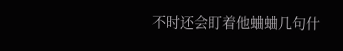不时还会盯着他蛐蛐几句什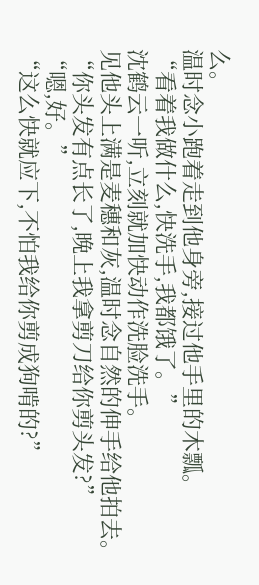么。
温时念小跑着走到他身旁,接过他手里的木瓢。
“看着我做什么,快洗手,我都饿了。”
沈鹤云一听,立刻就加快动作洗脸洗手。
见他头上满是麦穗和灰,温时念自然的伸手给他拍去。
“你头发有点长了,晚上我拿剪刀给你剪头发?”
“嗯,好。”
“这么快就应下,不怕我给你剪成狗啃的?”